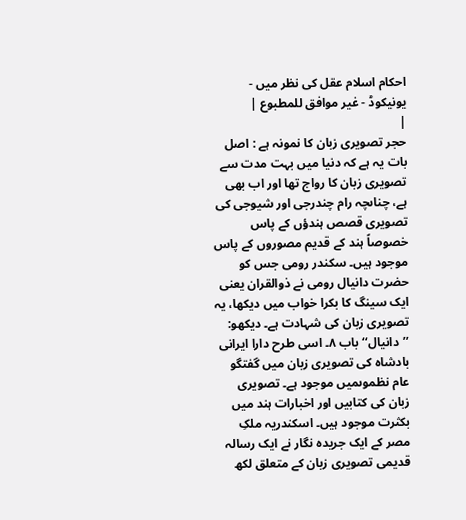احکام اسلام عقل کی نظر میں - یونیکوڈ - غیر موافق للمطبوع |
|
حجر تصویری زبان کا نمونہ ہے : اصل بات یہ ہے کہ دنیا میں بہت مدت سے تصویری زبان کا رواج تھا اور اب بھی ہے، چناںچہ رام چندرجی اور شیوجی کی تصویری قصص ہندؤں کے پاس خصوصاً ہند کے قدیم مصوروں کے پاس موجود ہیں۔ سکندر رومی جس کو حضرت دانیال رومی نے ذوالقران یعنی ایک سینگ کا بکرا خواب میں دیکھا، یہ تصویری زبان کی شہادت ہے۔ دیکھو: ’’دانیال‘‘ باب ۸۔ اسی طرح دارا ایرانی بادشاہ کی تصویری زبان میں گفتگو عام نظموںمیں موجود ہے۔ تصویری زبان کی کتابیں اور اخبارات ہند میں بکثرت موجود ہیں۔ اسکندریہ ملکِ مصر کے ایک جریدہ نگار نے ایک رسالہ قدیمی تصویری زبان کے متعلق لکھ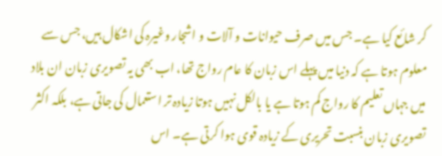کر شائع کیا ہے۔ جس میں صرف حیوانات و آلات و اشجار وغیرہ کی اشکال ہیں، جس سے معلوم ہوتا ہے کہ دنیا میں پہلے اس زبان کا عام رواج تھا، اب بھی یہ تصویری زبان ان بلاد میں جہاں تعلیم کا رواج کم ہوتا ہے یا بالکل نہیں ہوتا زیادہ تر استعمال کی جاتی ہے، بلکہ اکثر تصویری زبان بنسبت تحریری کے زیادہ قوی ہوا کرتی ہے۔ اس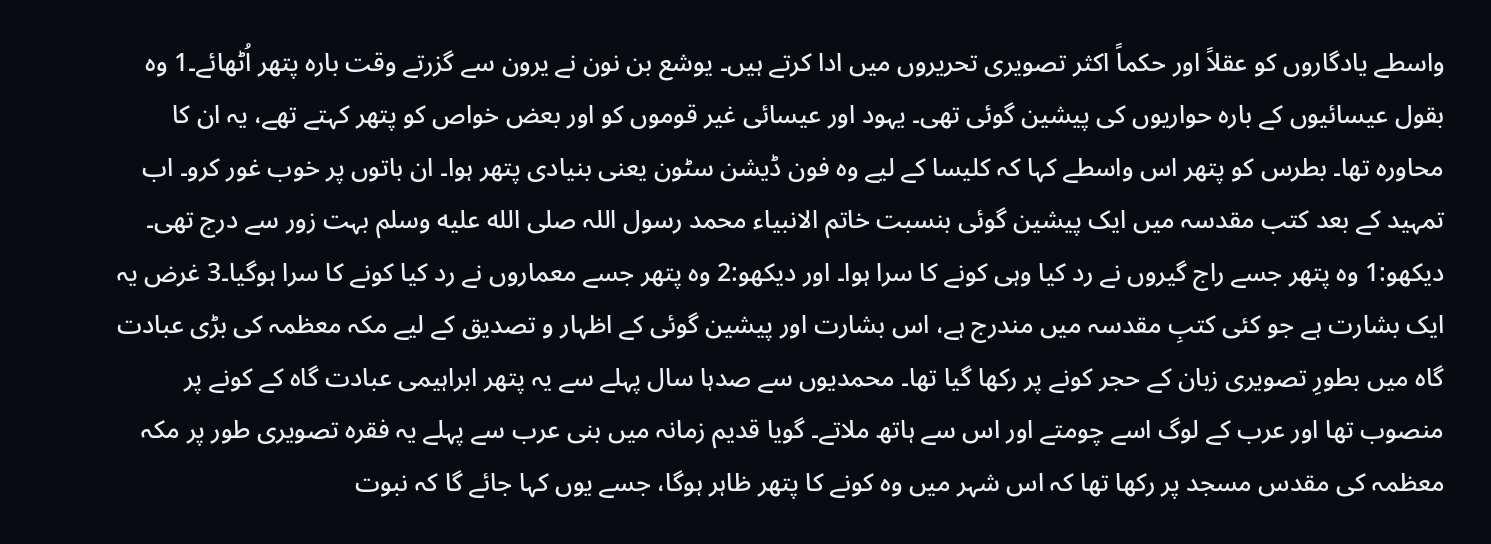واسطے یادگاروں کو عقلاً اور حکماً اکثر تصویری تحریروں میں ادا کرتے ہیں۔ یوشع بن نون نے یرون سے گزرتے وقت بارہ پتھر اُٹھائے۔1 وہ بقول عیسائیوں کے بارہ حواریوں کی پیشین گوئی تھی۔ یہود اور عیسائی غیر قوموں کو اور بعض خواص کو پتھر کہتے تھے، یہ ان کا محاورہ تھا۔ بطرس کو پتھر اس واسطے کہا کہ کلیسا کے لیے وہ فون ڈیشن سٹون یعنی بنیادی پتھر ہوا۔ ان باتوں پر خوب غور کرو۔ اب تمہید کے بعد کتب مقدسہ میں ایک پیشین گوئی بنسبت خاتم الانبیاء محمد رسول اللہ صلى الله عليه وسلم بہت زور سے درج تھی۔ دیکھو:1 وہ پتھر جسے راج گیروں نے رد کیا وہی کونے کا سرا ہوا۔ اور دیکھو:2 وہ پتھر جسے معماروں نے رد کیا کونے کا سرا ہوگیا۔3 غرض یہ ایک بشارت ہے جو کئی کتبِ مقدسہ میں مندرج ہے، اس بشارت اور پیشین گوئی کے اظہار و تصدیق کے لیے مکہ معظمہ کی بڑی عبادت گاہ میں بطورِ تصویری زبان کے حجر کونے پر رکھا گیا تھا۔ محمدیوں سے صدہا سال پہلے سے یہ پتھر ابراہیمی عبادت گاہ کے کونے پر منصوب تھا اور عرب کے لوگ اسے چومتے اور اس سے ہاتھ ملاتے۔ گویا قدیم زمانہ میں بنی عرب سے پہلے یہ فقرہ تصویری طور پر مکہ معظمہ کی مقدس مسجد پر رکھا تھا کہ اس شہر میں وہ کونے کا پتھر ظاہر ہوگا، جسے یوں کہا جائے گا کہ نبوت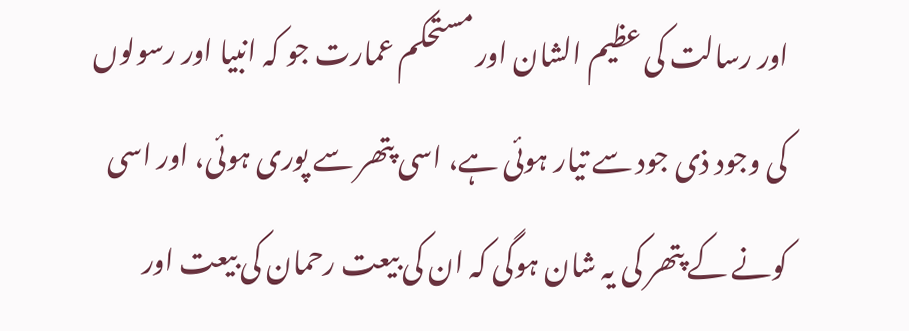اور رسالت کی عظیم الشان اور مستحکم عمارت جو کہ انبیا اور رسولوں کی وجود ذی جود سے تیار ہوئی ہے، اسی پتھر سے پوری ہوئی، اور اسی کونے کے پتھر کی یہ شان ہوگی کہ ان کی بیعت رحمان کی بیعت اور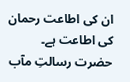ان کی اطاعت رحمان کی اطاعت ہے۔ حضرت رسالتِ مآب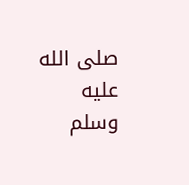صلى الله عليه وسلم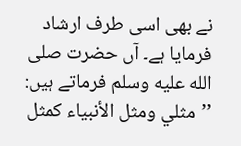نے بھی اسی طرف ارشاد فرمایا ہے۔ آں حضرت صلى الله عليه وسلم فرماتے ہیں: ’’مثلي ومثل الأنبیاء کمثل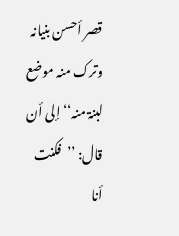قصر أحسن بنیانہ وترک منہ موضع لبنۃ منہ‘‘ إلی أن قال: ’’فکنت أنا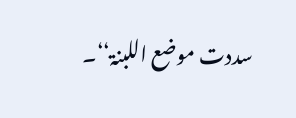سددت موضع اللبنۃ‘‘۔